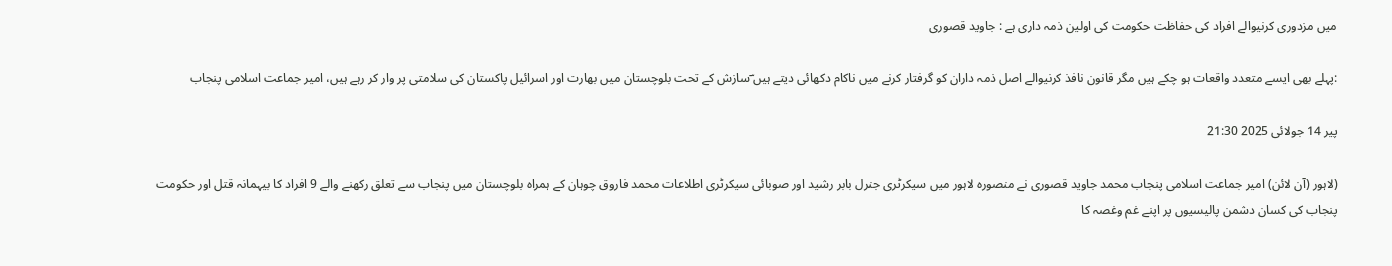میں مزدوری کرنیوالے افراد کی حفاظت حکومت کی اولین ذمہ داری ہے : جاوید قصوری

:پہلے بھی ایسے متعدد واقعات ہو چکے ہیں مگر قانون نافذ کرنیوالے اصل ذمہ داران کو گرفتار کرنے میں ناکام دکھائی دیتے ہیں ؔسازش کے تحت بلوچستان میں بھارت اور اسرائیل پاکستان کی سلامتی پر وار کر رہے ہیں، امیر جماعت اسلامی پنجاب

پیر 14 جولائی 2025 21:30

(لاہور (آن لائن) امیر جماعت اسلامی پنجاب محمد جاوید قصوری نے منصورہ لاہور میں سیکرٹری جنرل بابر رشید اور صوبائی سیکرٹری اطلاعات محمد فاروق چوہان کے ہمراہ بلوچستان میں پنجاب سے تعلق رکھنے والے 9 افراد کا بیہمانہ قتل اور حکومت پنجاب کی کسان دشمن پالیسیوں پر اپنے غم وغصہ کا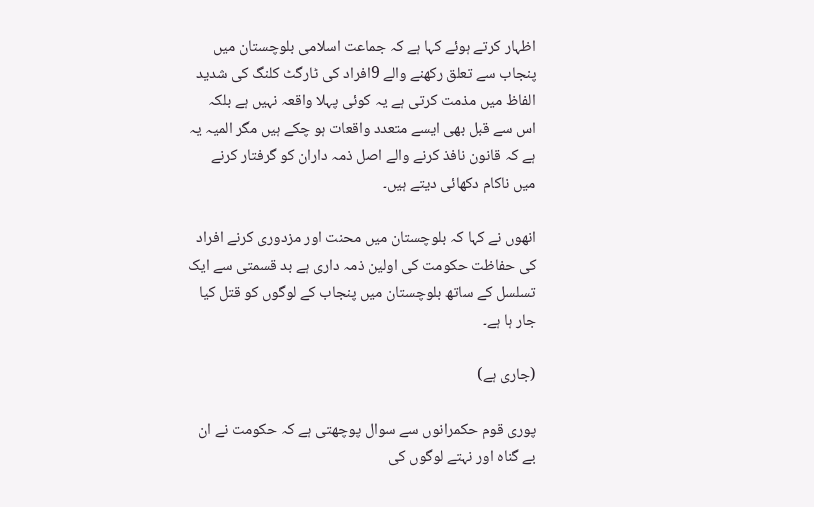اظہار کرتے ہوئے کہا ہے کہ جماعت اسلامی بلوچستان میں پنجاب سے تعلق رکھنے والے 9افراد کی ٹارگٹ کلنگ کی شدید الفاظ میں مذمت کرتی ہے یہ کوئی پہلا واقعہ نہیں ہے بلکہ اس سے قبل بھی ایسے متعدد واقعات ہو چکے ہیں مگر المیہ یہ ہے کہ قانون نافذ کرنے والے اصل ذمہ داران کو گرفتار کرنے میں ناکام دکھائی دیتے ہیں۔

انھوں نے کہا کہ بلوچستان میں محنت اور مزدوری کرنے افراد کی حفاظت حکومت کی اولین ذمہ داری ہے بد قسمتی سے ایک تسلسل کے ساتھ بلوچستان میں پنجاب کے لوگوں کو قتل کیا جار ہا ہے۔

(جاری ہے)

پوری قوم حکمرانوں سے سوال پوچھتی ہے کہ حکومت نے ان بے گناہ اور نہتے لوگوں کی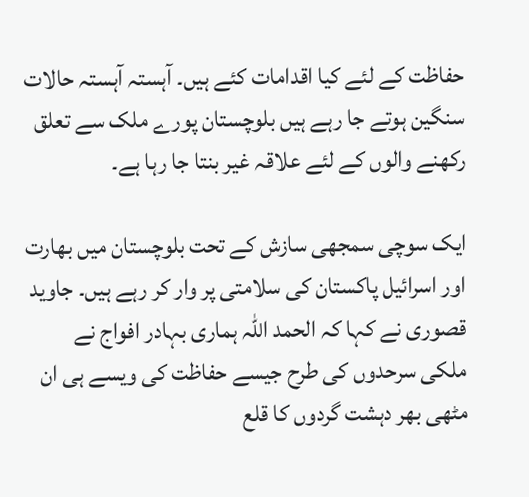حفاظت کے لئے کیا اقدامات کئے ہیں۔ آہستہ آہستہ حالات سنگین ہوتے جا رہے ہیں بلوچستان پورے ملک سے تعلق رکھنے والوں کے لئے علاقہ غیر بنتا جا رہا ہے۔

ایک سوچی سمجھی سازش کے تحت بلوچستان میں بھارت اور اسرائیل پاکستان کی سلامتی پر وار کر رہے ہیں۔ جاوید قصوری نے کہا کہ الحمد اللہ ہماری بہادر افواج نے ملکی سرحدوں کی طرح جیسے حفاظت کی ویسے ہی ان مٹھی بھر دہشت گردوں کا قلع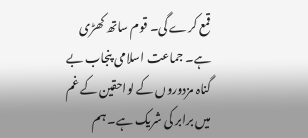قمع کرے گی۔ قوم ساتھ کھڑی ہے۔ جماعت اسلامی پنجاب بے گناہ مزدوروں کے لواحقین کے غم میں برابر کی شریک ہے۔ ہم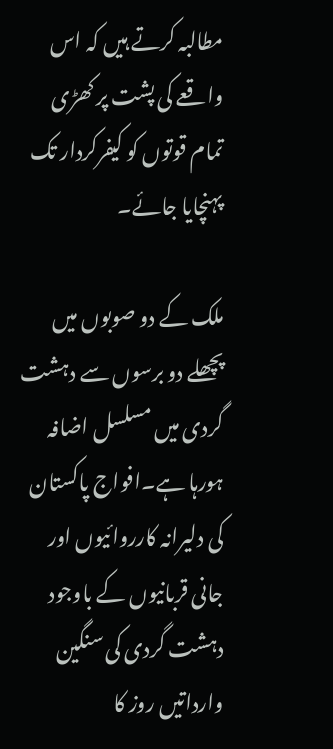مطالبہ کرتے ہیں کہ اس واقعے کی پشت پر کھڑی تمام قوتوں کو کیفرکردار تک پہنچایا جائے۔

ملک کے دو صوبوں میں پچھلے دو برسوں سے دہشت گردی میں مسلسل اضافہ ہورہا ہے۔افواج پاکستان کی دلیرانہ کارروائیوں اور جانی قربانیوں کے باوجود دہشت گردی کی سنگین وارداتیں روز کا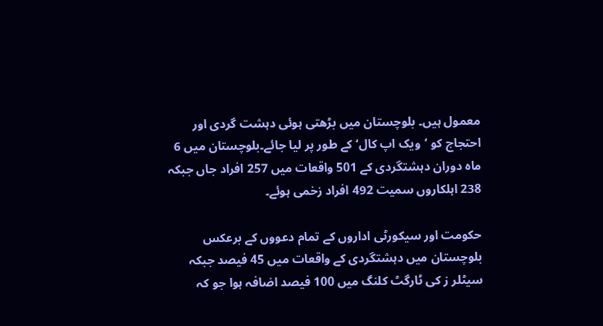معمول ہیں۔ بلوچستان میں بڑھتی ہوئی دہشت گردی اور احتجاج کو ’ویک اپ کال‘ کے طور پر لیا جائے۔بلوچستان میں 6 ماہ دوران دہشتگردی کے 501 واقعات میں 257 افراد جاں جبکہ 238 اہلکاروں سمیت 492 افراد زخمی ہوئے۔

حکومت اور سیکورٹی اداروں کے تمام دعووں کے برعکس بلوچستان میں دہشتگردی کے واقعات میں 45 فیصد جبکہ سیٹلر ز کی ٹارگٹ کلنگ میں 100 فیصد اضافہ ہوا جو کہ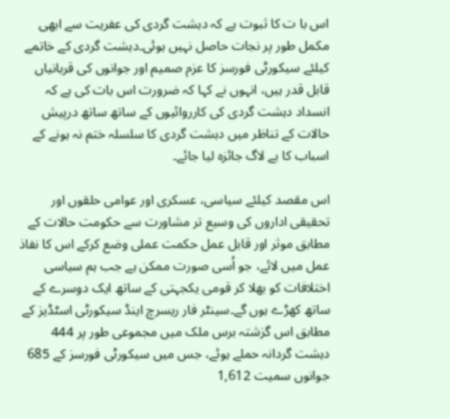اس با ت کا ثبوت ہے کہ دہشت گردی کی عفریت سے ابھی مکمل طور پر نجات حاصل نہیں ہوئی۔دہشت گردی کے خاتمے کیلئے سیکورٹی فورسز کا عزم صمیم اور جوانوں کی قربانیاں قابل قدر ہیں، انہوں نے کہا کہ ضرورت اس بات کی ہے کہ انسداد دہشت گردی کی کارروائیوں کے ساتھ ساتھ درپیش حالات کے تناظر میں دہشت گردی کا سلسلہ ختم نہ ہونے کے اسباب کا بے لاگ جائزہ لیا جائے۔

اس مقصد کیلئے سیاسی، عسکری اور عوامی حلقوں اور تحقیقی اداروں کی وسیع تر مشاورت سے حکومت حالات کے مطابق موثر اور قابل عمل حکمت عملی وضع کرکے اس کا نفاذ عمل میں لائے، جو اُسی صورت ممکن ہے جب ہم سیاسی اختلافات کو بھلا کر قومی یکجہتی کے ساتھ ایک دوسرے کے ساتھ کھڑے ہوں گے۔سینٹر فار ریسرچ اینڈ سیکورٹی اسٹڈیز کے مطابق اس گزشتہ برس ملک میں مجموعی طور پر 444 دہشت گردانہ حملے ہوئے، جس میں سیکورٹی فورسز کے 685 جوانوں سمیت 1,612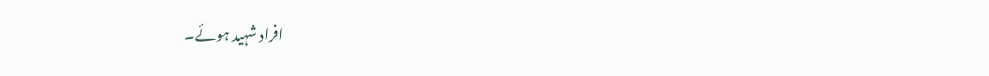افراد شہید ہوئے۔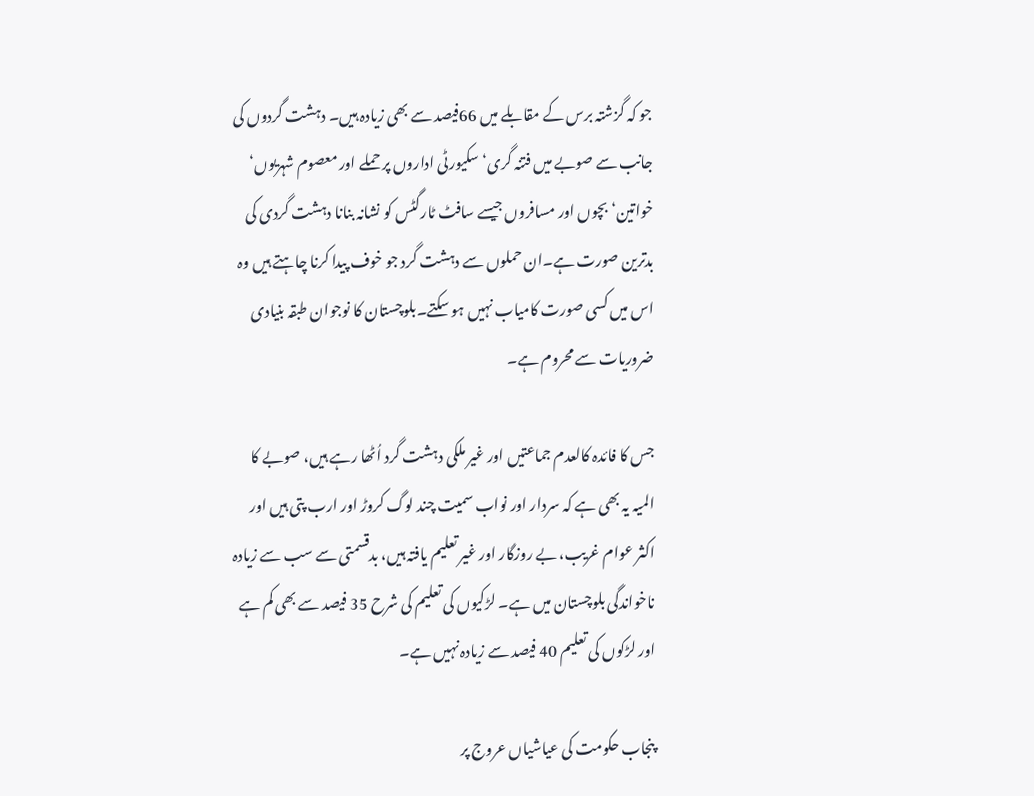جو کہ گزشتہ برس کے مقابلے میں 66فیصد سے بھی زیادہ ہیں۔ دہشت گردوں کی جانب سے صوبے میں فتنہ گری‘ سکیورٹی اداروں پر حملے اور معصوم شہریوں‘ خواتین‘ بچوں اور مسافروں جیسے سافٹ ٹارگٹس کو نشانہ بنانا دہشت گردی کی بدترین صورت ہے۔ان حملوں سے دہشت گرد جو خوف پیدا کرنا چاہتے ہیں وہ اس میں کسی صورت کامیاب نہیں ہو سکتے۔بلوچستان کا نوجوان طبقہ بنیادی ضروریات سے محروم ہے۔

جس کا فائدہ کالعدم جماعتیں اور غیر ملکی دہشت گرد اُٹھا رہے ہیں، صوبے کا المیہ یہ بھی ہے کہ سردار اور نواب سمیت چند لوگ کروڑ اور ارب پتی ہیں اور اکثر عوام غریب، بے روزگار اور غیر تعلیم یافتہ ہیں، بدقسمتی سے سب سے زیادہ ناخواندگی بلوچستان میں ہے۔ لڑکیوں کی تعلیم کی شرح 35 فیصد سے بھی کم ہے اور لڑکوں کی تعلیم 40 فیصد سے زیادہ نہیں ہے۔

پنجاب حکومت کی عیاشیاں عروج پر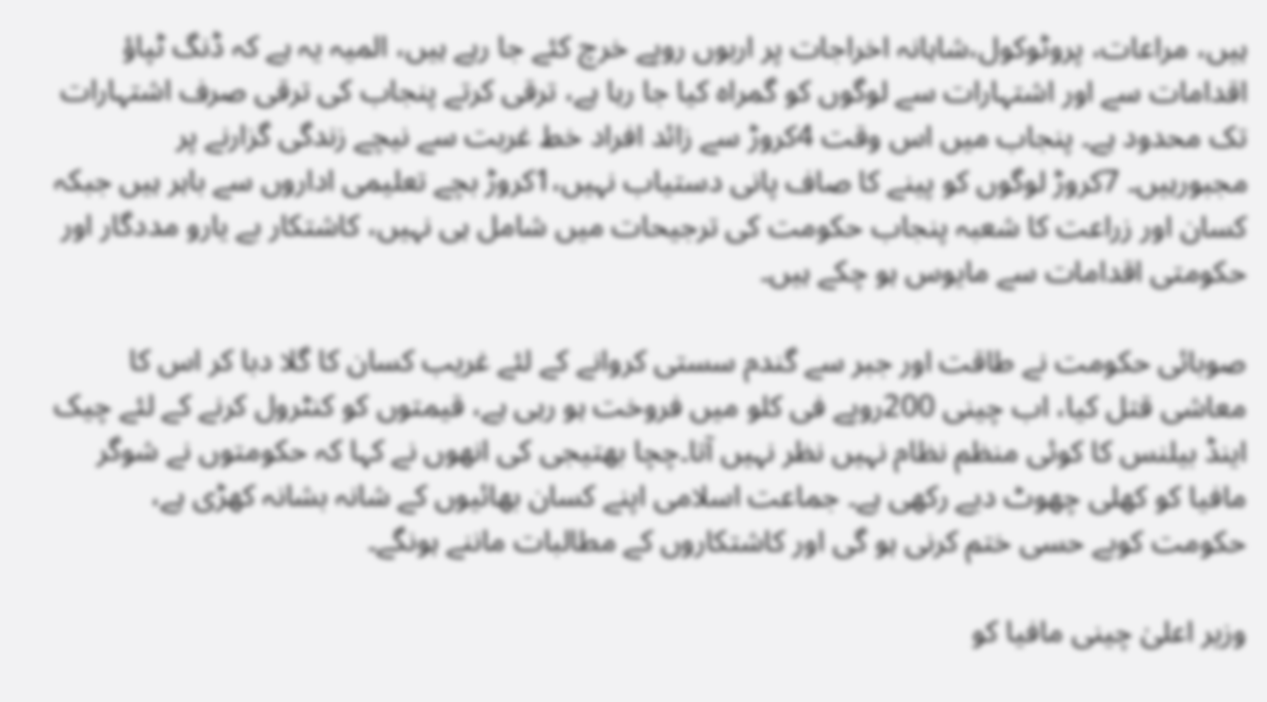ہیں، مراعات، پروٹوکول،شاہانہ اخراجات پر اربوں روپے خرچ کئے جا رہے ہیں، المیہ یہ ہے کہ ڈنگ ٹپاؤ اقدامات سے اور اشتہارات سے لوگوں کو گمراہ کیا جا رہا ہے، ترقی کرتے پنجاب کی ترقی صرف اشتہارات تک محدود ہے۔ پنجاب میں اس وقت 4کروڑ سے زائد افراد خط غربت سے نیچے زندگی گزارنے پر مجبورہیں۔ 7کروڑ لوگوں کو پینے کا صاف پانی دستیاب نہیں،1کروڑ بچے تعلیمی اداروں سے باہر ہیں جبکہ کسان اور زراعت کا شعبہ پنجاب حکومت کی ترجیحات میں شامل ہی نہیں، کاشتکار بے یارو مددگار اور حکومتی اقدامات سے مایوس ہو چکے ہیں۔

صوبائی حکومت نے طاقت اور جبر سے گندم سستی کروانے کے لئے غریب کسان کا گلا دبا کر اس کا معاشی قتل کیا، اب چینی 200روپے فی کلو میں فروخت ہو رہی ہے، قیمتوں کو کنٹرول کرنے کے لئے چیک اینڈ بیلنس کا کوئی منظم نظام نہیں نظر نہیں آتا۔چچا بھتیجی کی انھوں نے کہا کہ حکومتوں نے شوگر مافیا کو کھلی چھوٹ دیے رکھی ہے۔ جماعت اسلامی اپنے کسان بھائیوں کے شانہ بشانہ کھڑی ہے، حکومت کوبے حسی ختم کرنی ہو گی اور کاشتکاروں کے مطالبات ماننے ہونگے۔

وزیر اعلیٰ چینی مافیا کو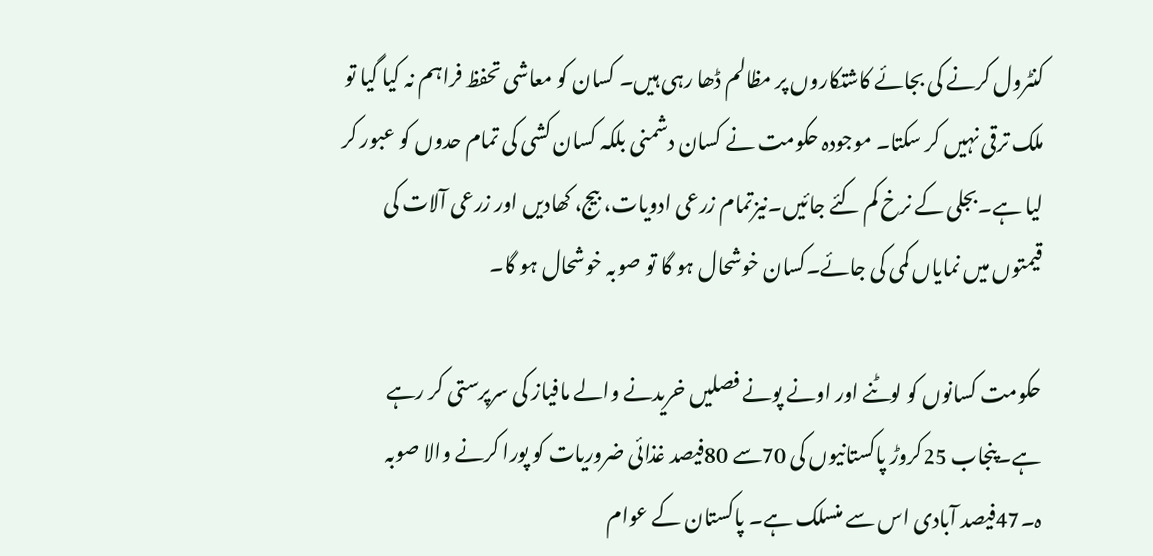کنٹرول کرنے کی بجائے کاشتکاروں پر مظالم ڈھا رہی ہیں۔ کسان کو معاشی تحفظ فراہم نہ کیا گیا تو ملک ترقی نہیں کر سکتا۔ موجودہ حکومت نے کسان دشمنی بلکہ کسان کشی کی تمام حدوں کو عبور کر لیا ہے۔بجلی کے نرخ کم کئے جائیں۔نیزتمام زرعی ادویات، بیج، کھادیں اور زرعی آلات کی قیمتوں میں نمایاں کمی کی جائے۔کسان خوشحال ہو گا تو صوبہ خوشحال ہو گا۔

حکومت کسانوں کو لوٹنے اور اونے پونے فصلیں خریدنے والے مافیاز کی سرپرستی کر رہے ہے۔پنجاب 25کروڑ پاکستانیوں کی 70سے 80فیصد غذائی ضروریات کو پورا کرنے والا صوبہ ہ۔47فیصد آبادی اس سے منسلک ہے۔ پاکستان کے عوام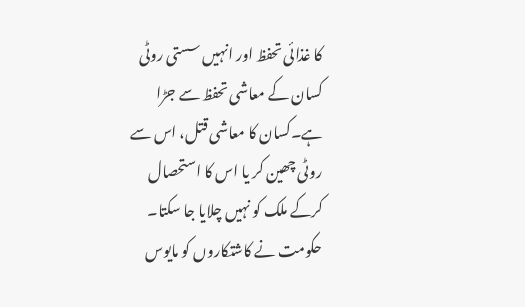کا غذائی تحفظ اور انہیں سستی روٹی کسان کے معاشی تحفظ سے جڑا ہے۔کسان کا معاشی قتل، اس سے روٹی چھین کر یا اس کا استحصال کرکے ملک کو نہیں چلایا جا سکتا۔ حکومت نے کاشتکاروں کو مایوس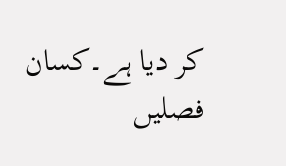کر دیا ہے۔کسان فصلیں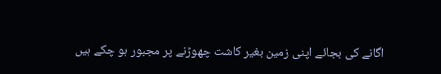اگانے کی بجائے اپنی زمین بغیر کاشت چھوڑنے پر مجبور ہو چکے ہیں